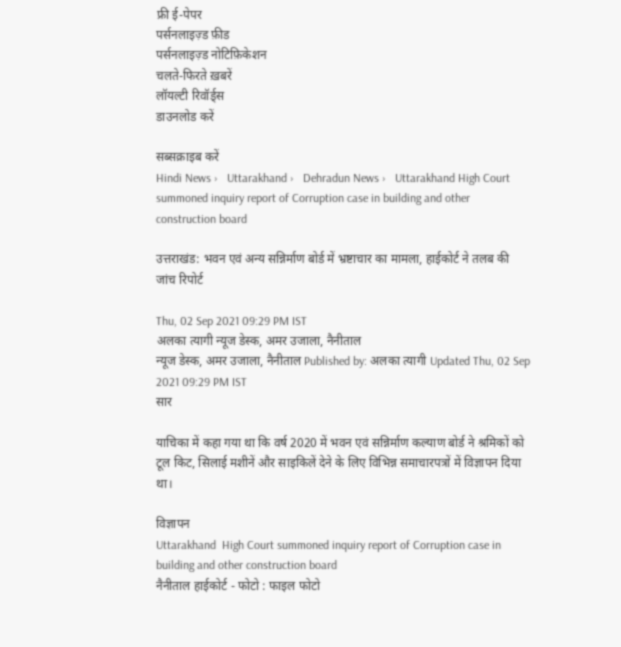फ्री ई-पेपर
पर्सनलाइज़्ड फ़ीड
पर्सनलाइज़्ड नोटिफ़िकेशन
चलते-फिरते ख़बरें
लॉयल्टी रिवॉर्ड्स
डाउनलोड करें

सब्सक्राइब करें
Hindi News ›   Uttarakhand ›   Dehradun News ›   Uttarakhand High Court summoned inquiry report of Corruption case in building and other construction board

उत्तराखंड: भवन एवं अन्य सन्निर्माण बोर्ड में भ्रष्टाचार का मामला, हाईकोर्ट ने तलब की जांच रिपोर्ट

Thu, 02 Sep 2021 09:29 PM IST
अलका त्यागी न्यूज डेस्क, अमर उजाला, नैनीताल
न्यूज डेस्क, अमर उजाला, नैनीताल Published by: अलका त्यागी Updated Thu, 02 Sep 2021 09:29 PM IST
सार

याचिका में कहा गया था कि वर्ष 2020 में भवन एवं सन्निर्माण कल्याण बोर्ड ने श्रमिकों को टूल किट, सिलाई मशीनें और साइकिलें देने के लिए विभिन्न समाचारपत्रों में विज्ञापन दिया था।

विज्ञापन
Uttarakhand  High Court summoned inquiry report of Corruption case in building and other construction board
नैनीताल हाईकोर्ट - फोटो : फाइल फोटो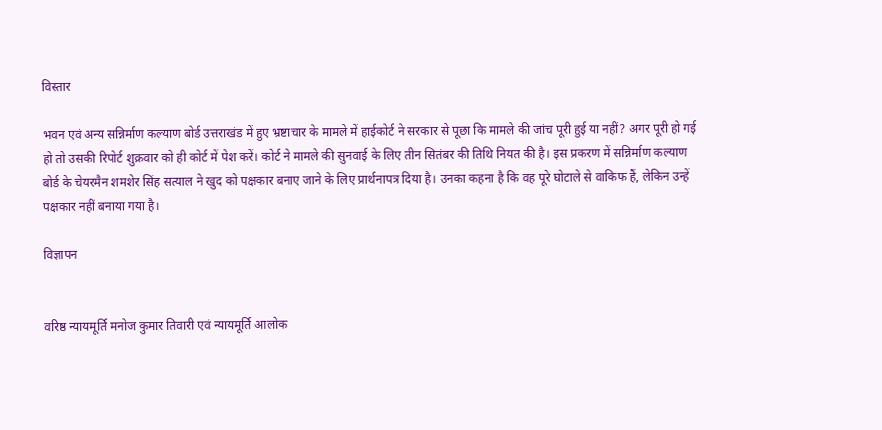विस्तार

भवन एवं अन्य सन्निर्माण कल्याण बोर्ड उत्तराखंड में हुए भ्रष्टाचार के मामले में हाईकोर्ट ने सरकार से पूछा कि मामले की जांच पूरी हुई या नहीं? अगर पूरी हो गई हो तो उसकी रिपोर्ट शुक्रवार को ही कोर्ट में पेश करें। कोर्ट ने मामले की सुनवाई के लिए तीन सितंबर की तिथि नियत की है। इस प्रकरण में सन्निर्माण कल्याण बोर्ड के चेयरमैन शमशेर सिंह सत्याल ने खुद को पक्षकार बनाए जाने के लिए प्रार्थनापत्र दिया है। उनका कहना है कि वह पूरे घोटाले से वाकिफ हैं, लेकिन उन्हें पक्षकार नहीं बनाया गया है।

विज्ञापन


वरिष्ठ न्यायमूर्ति मनोज कुमार तिवारी एवं न्यायमूर्ति आलोक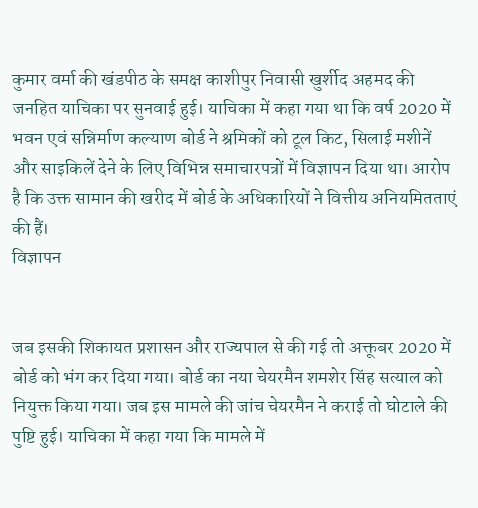कुमार वर्मा की खंडपीठ के समक्ष काशीपुर निवासी खुर्शीद अहमद की जनहित याचिका पर सुनवाई हुई। याचिका में कहा गया था कि वर्ष 2020 में भवन एवं सन्निर्माण कल्याण बोर्ड ने श्रमिकों को टूल किट, सिलाई मशीनें और साइकिलें देने के लिए विभिन्न समाचारपत्रों में विज्ञापन दिया था। आरोप है कि उक्त सामान की खरीद में बोर्ड के अधिकारियों ने वित्तीय अनियमितताएं की हैं।
विज्ञापन


जब इसकी शिकायत प्रशासन और राज्यपाल से की गई तो अक्तूबर 2020 में बोर्ड को भंग कर दिया गया। बोर्ड का नया चेयरमैन शमशेर सिंह सत्याल को नियुक्त किया गया। जब इस मामले की जांच चेयरमैन ने कराई तो घोटाले की पुष्टि हुई। याचिका में कहा गया कि मामले में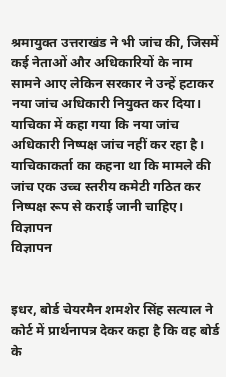श्रमायुक्त उत्तराखंड ने भी जांच की, जिसमें कई नेताओं और अधिकारियों के नाम सामने आए लेकिन सरकार ने उन्हें हटाकर नया जांच अधिकारी नियुक्त कर दिया। याचिका में कहा गया कि नया जांच अधिकारी निष्पक्ष जांच नहीं कर रहा है। याचिकाकर्ता का कहना था कि मामले की जांच एक उच्च स्तरीय कमेटी गठित कर निष्पक्ष रूप से कराई जानी चाहिए।
विज्ञापन
विज्ञापन


इधर, बोर्ड चेयरमैन शमशेर सिंह सत्याल ने कोर्ट में प्रार्थनापत्र देकर कहा है कि वह बोर्ड के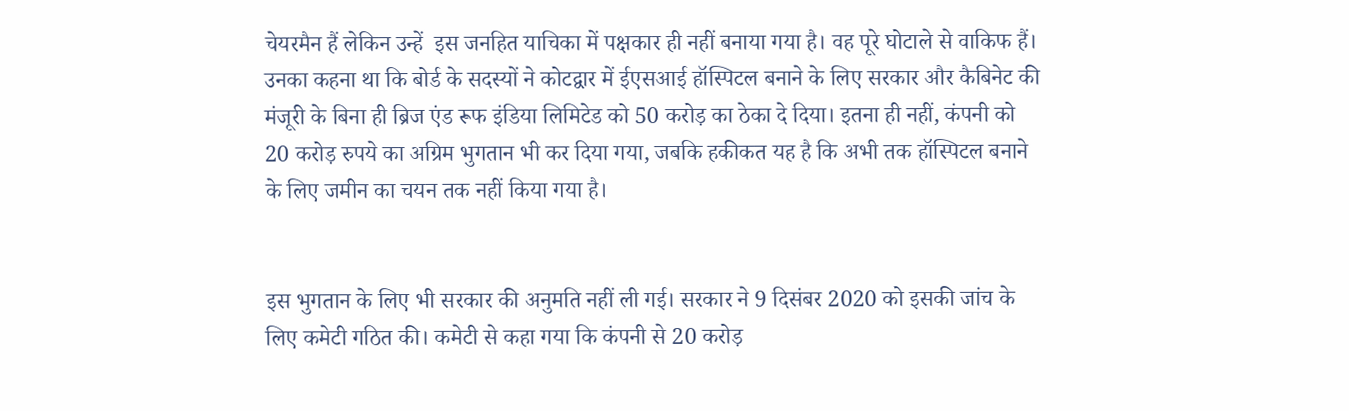चेयरमैन हैं लेकिन उन्हें  इस जनहित याचिका में पक्षकार ही नहीं बनाया गया है। वह पूरे घोटाले से वाकिफ हैं। उनका कहना था कि बोर्ड के सदस्यों ने कोटद्वार में ईएसआई हॉस्पिटल बनाने के लिए सरकार और कैबिनेट की मंजूरी के बिना ही ब्रिज एंड रूफ इंडिया लिमिटेड को 50 करोड़ का ठेका दे दिया। इतना ही नहीं, कंपनी को 20 करोड़ रुपये का अग्रिम भुगतान भी कर दिया गया, जबकि हकीकत यह है कि अभी तक हॉस्पिटल बनाने के लिए जमीन का चयन तक नहीं किया गया है।


इस भुगतान के लिए भी सरकार की अनुमति नहीं ली गई। सरकार ने 9 दिसंबर 2020 को इसकी जांच के लिए कमेटी गठित की। कमेटी से कहा गया कि कंपनी से 20 करोड़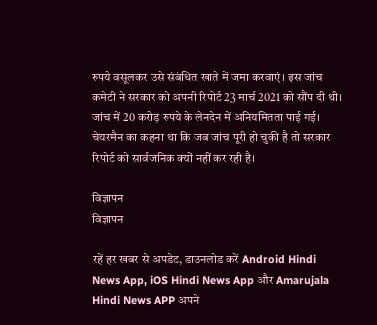रुपये वसूलकर उसे संबंधित खाते में जमा करवाएं। इस जांच कमेटी ने सरकार को अपनी रिपोर्ट 23 मार्च 2021 को सौंप दी थी। जांच में 20 करोड़ रुपये के लेनदेन में अनियमितता पाई गई। चेयरमैन का कहना था कि जब जांच पूरी हो चुकी है तो सरकार रिपोर्ट को सार्वजनिक क्यों नहीं कर रही है।

विज्ञापन
विज्ञापन

रहें हर खबर से अपडेट, डाउनलोड करें Android Hindi News App, iOS Hindi News App और Amarujala Hindi News APP अपने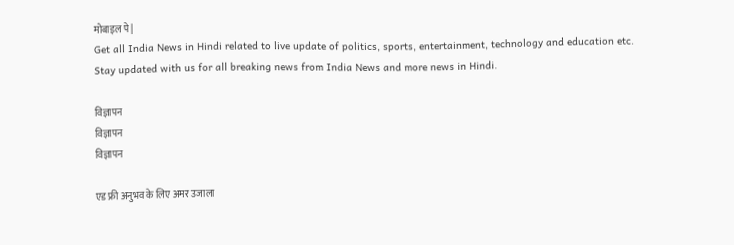मोबाइल पे|
Get all India News in Hindi related to live update of politics, sports, entertainment, technology and education etc. Stay updated with us for all breaking news from India News and more news in Hindi.

विज्ञापन
विज्ञापन
विज्ञापन

एड फ्री अनुभव के लिए अमर उजाला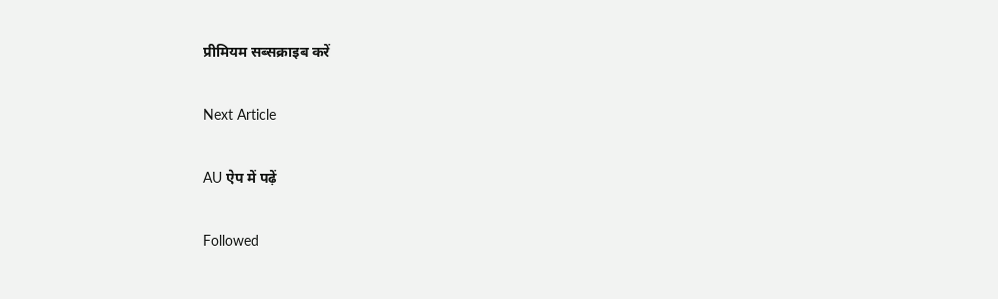प्रीमियम सब्सक्राइब करें

Next Article

AU ऐप में पढ़ें

Followed